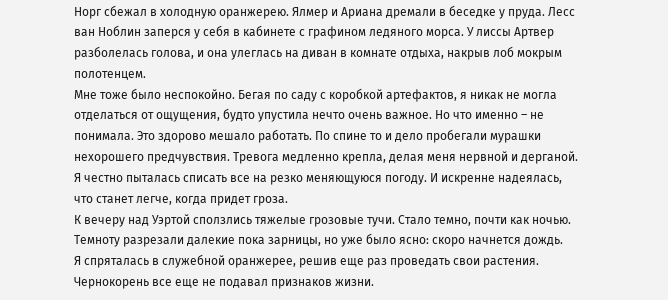Норг сбежал в холодную оранжерею. Ялмер и Ариана дремали в беседке у пруда. Лесс ван Ноблин заперся у себя в кабинете с графином ледяного морса. У лиссы Артвер разболелась голова, и она улеглась на диван в комнате отдыха, накрыв лоб мокрым полотенцем.
Мне тоже было неспокойно. Бегая по саду с коробкой артефактов, я никак не могла отделаться от ощущения, будто упустила нечто очень важное. Но что именно – не понимала. Это здорово мешало работать. По спине то и дело пробегали мурашки нехорошего предчувствия. Тревога медленно крепла, делая меня нервной и дерганой. Я честно пыталась списать все на резко меняющуюся погоду. И искренне надеялась, что станет легче, когда придет гроза.
К вечеру над Уэртой сползлись тяжелые грозовые тучи. Стало темно, почти как ночью. Темноту разрезали далекие пока зарницы, но уже было ясно: скоро начнется дождь.
Я спряталась в служебной оранжерее, решив еще раз проведать свои растения. Чернокорень все еще не подавал признаков жизни.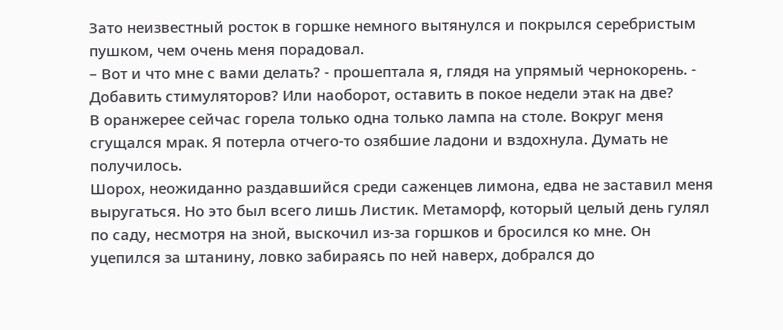Зато неизвестный росток в горшке немного вытянулся и покрылся серебристым пушком, чем очень меня порадовал.
– Вот и что мне с вами делать? - прошептала я, глядя на упрямый чернокорень. - Добавить стимуляторов? Или наоборот, оставить в покое недели этак на две?
В оранжерее сейчас горела только одна только лампа на столе. Вокруг меня сгущался мрак. Я потерла отчего-то озябшие ладони и вздохнула. Думать не получилось.
Шорох, неожиданно раздавшийся среди саженцев лимона, едва не заставил меня выругаться. Но это был всего лишь Листик. Метаморф, который целый день гулял по саду, несмотря на зной, выскочил из-за горшков и бросился ко мне. Он уцепился за штанину, ловко забираясь по ней наверх, добрался до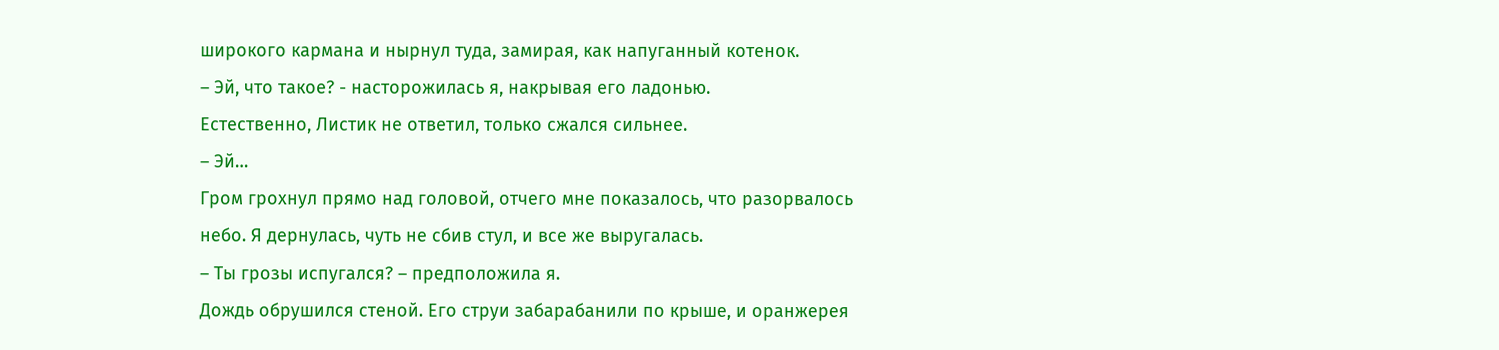широкого кармана и нырнул туда, замирая, как напуганный котенок.
– Эй, что такое? - насторожилась я, накрывая его ладонью.
Естественно, Листик не ответил, только сжался сильнее.
– Эй…
Гром грохнул прямо над головой, отчего мне показалось, что разорвалось небо. Я дернулась, чуть не сбив стул, и все же выругалась.
– Ты грозы испугался? – предположила я.
Дождь обрушился стеной. Его струи забарабанили по крыше, и оранжерея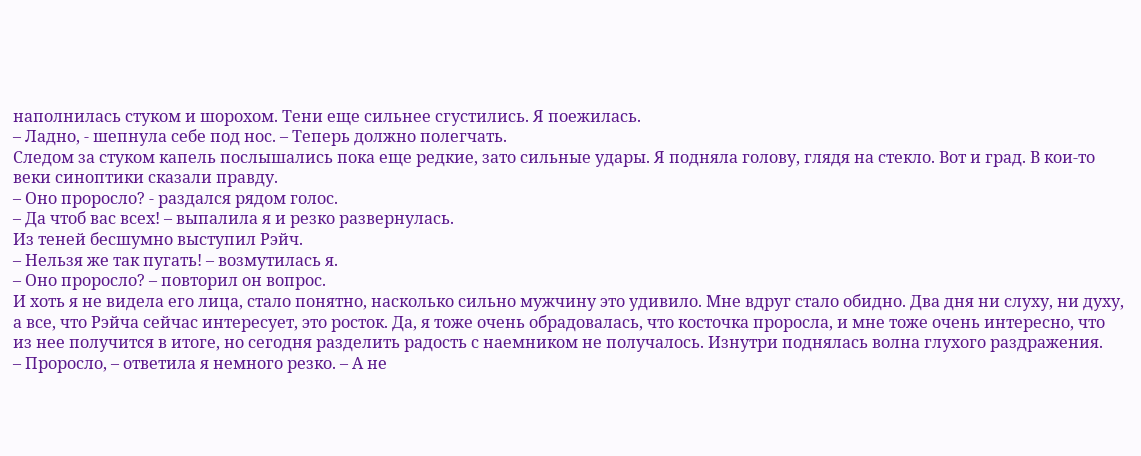наполнилась стуком и шорохом. Тени еще сильнее сгустились. Я поежилась.
– Ладно, - шепнула себе под нос. – Теперь должно полегчать.
Следом за стуком капель послышались пока еще редкие, зато сильные удары. Я подняла голову, глядя на стекло. Вот и град. В кои-то веки синоптики сказали правду.
– Оно проросло? - раздался рядом голос.
– Да чтоб вас всех! – выпалила я и резко развернулась.
Из теней бесшумно выступил Рэйч.
– Нельзя же так пугать! – возмутилась я.
– Оно проросло? – повторил он вопрос.
И хоть я не видела его лица, стало понятно, насколько сильно мужчину это удивило. Мне вдруг стало обидно. Два дня ни слуху, ни духу, а все, что Рэйча сейчас интересует, это росток. Да, я тоже очень обрадовалась, что косточка проросла, и мне тоже очень интересно, что из нее получится в итоге, но сегодня разделить радость с наемником не получалось. Изнутри поднялась волна глухого раздражения.
– Проросло, – ответила я немного резко. – А не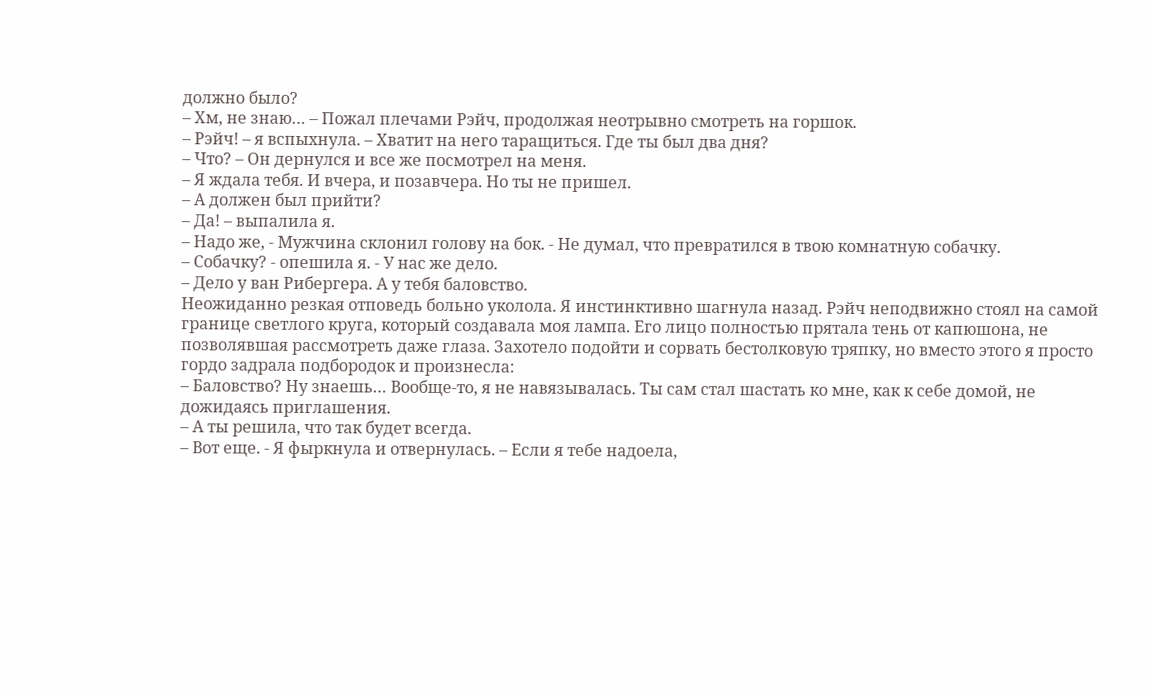должно было?
– Хм, не знаю… – Пожал плечами Рэйч, продолжая неотрывно смотреть на горшок.
– Рэйч! – я вспыхнула. – Хватит на него таращиться. Где ты был два дня?
– Что? – Он дернулся и все же посмотрел на меня.
– Я ждала тебя. И вчера, и позавчера. Но ты не пришел.
– А должен был прийти?
– Да! – выпалила я.
– Надо же, - Мужчина склонил голову на бок. - Не думал, что превратился в твою комнатную собачку.
– Собачку? - опешила я. - У нас же дело.
– Дело у ван Рибергера. А у тебя баловство.
Неожиданно резкая отповедь больно уколола. Я инстинктивно шагнула назад. Рэйч неподвижно стоял на самой границе светлого круга, который создавала моя лампа. Его лицо полностью прятала тень от капюшона, не позволявшая рассмотреть даже глаза. Захотело подойти и сорвать бестолковую тряпку, но вместо этого я просто гордо задрала подбородок и произнесла:
– Баловство? Ну знаешь… Вообще-то, я не навязывалась. Ты сам стал шастать ко мне, как к себе домой, не дожидаясь приглашения.
– А ты решила, что так будет всегда.
– Вот еще. - Я фыркнула и отвернулась. – Если я тебе надоела,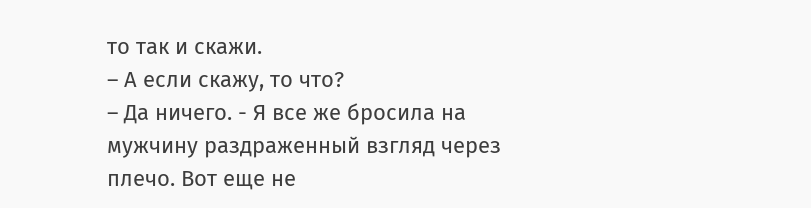то так и скажи.
– А если скажу, то что?
– Да ничего. - Я все же бросила на мужчину раздраженный взгляд через плечо. Вот еще не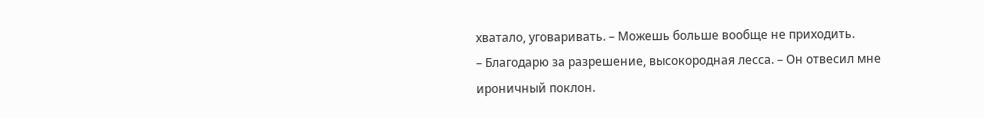хватало, уговаривать. – Можешь больше вообще не приходить.
– Благодарю за разрешение, высокородная лесса. – Он отвесил мне ироничный поклон.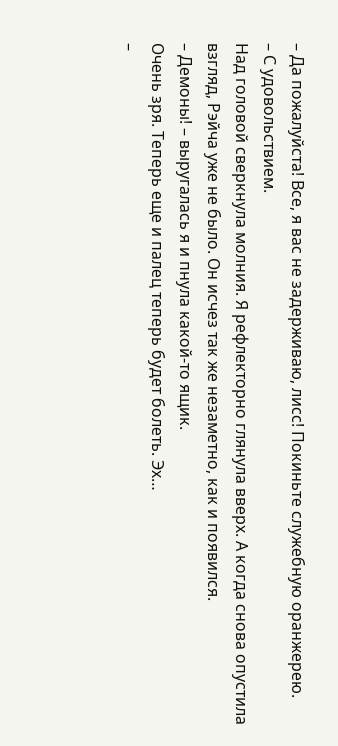– Да пожалуйста! Все, я вас не задерживаю, лисс! Покиньте служебную оранжерею.
– С удовольствием.
Над головой сверкнула молния. Я рефлекторно глянула вверх. А когда снова опустила взгляд, Рэйча уже не было. Он исчез так же незаметно, как и появился.
– Демоны! – выругалась я и пнула какой-то ящик.
Очень зря. Теперь еще и палец теперь будет болеть. Эх…
–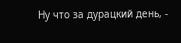Ну что за дурацкий день, -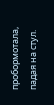пробормотала, падая на стул.